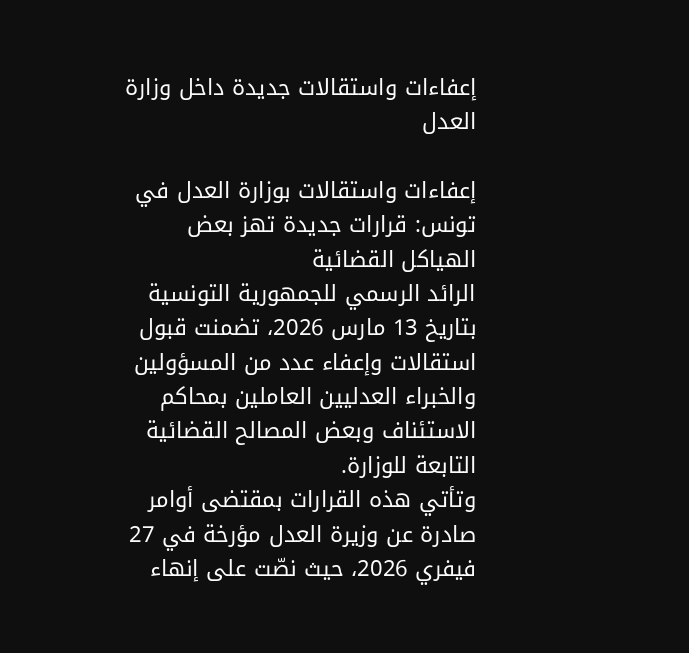إعفاءات واستقالات جديدة داخل وزارة العدل

إعفاءات واستقالات بوزارة العدل في تونس: قرارات جديدة تهز بعض الهياكل القضائية
الرائد الرسمي للجمهورية التونسية بتاريخ 13 مارس 2026، تضمنت قبول استقالات وإعفاء عدد من المسؤولين والخبراء العدليين العاملين بمحاكم الاستئناف وبعض المصالح القضائية التابعة للوزارة.
وتأتي هذه القرارات بمقتضى أوامر صادرة عن وزيرة العدل مؤرخة في 27 فيفري 2026، حيث نصّت على إنهاء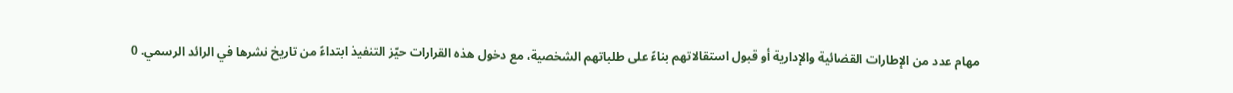مهام عدد من الإطارات القضائية والإدارية أو قبول استقالاتهم بناءً على طلباتهم الشخصية، مع دخول هذه القرارات حيّز التنفيذ ابتداءً من تاريخ نشرها في الرائد الرسمي. 0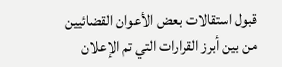قبول استقالات بعض الأعوان القضائيين
من بين أبرز القرارات التي تم الإعلان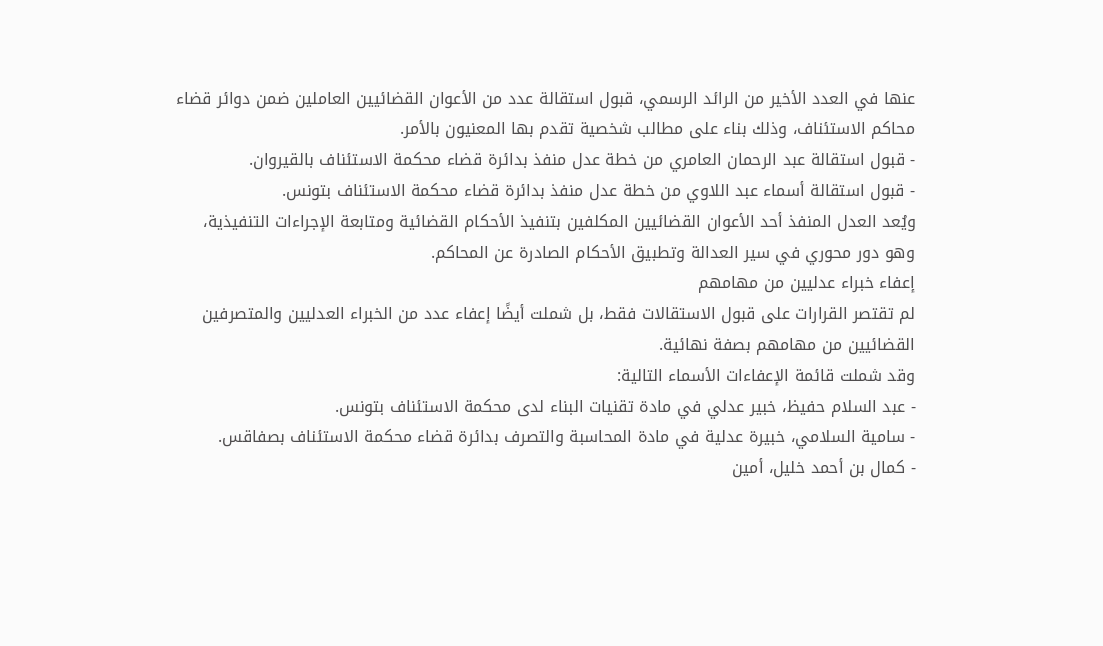عنها في العدد الأخير من الرائد الرسمي، قبول استقالة عدد من الأعوان القضائيين العاملين ضمن دوائر قضاء محاكم الاستئناف، وذلك بناء على مطالب شخصية تقدم بها المعنيون بالأمر.
- قبول استقالة عبد الرحمان العامري من خطة عدل منفذ بدائرة قضاء محكمة الاستئناف بالقيروان.
- قبول استقالة أسماء عبد اللاوي من خطة عدل منفذ بدائرة قضاء محكمة الاستئناف بتونس.
ويُعد العدل المنفذ أحد الأعوان القضائيين المكلفين بتنفيذ الأحكام القضائية ومتابعة الإجراءات التنفيذية، وهو دور محوري في سير العدالة وتطبيق الأحكام الصادرة عن المحاكم.
إعفاء خبراء عدليين من مهامهم
لم تقتصر القرارات على قبول الاستقالات فقط، بل شملت أيضًا إعفاء عدد من الخبراء العدليين والمتصرفين القضائيين من مهامهم بصفة نهائية.
وقد شملت قائمة الإعفاءات الأسماء التالية:
- عبد السلام حفيظ، خبير عدلي في مادة تقنيات البناء لدى محكمة الاستئناف بتونس.
- سامية السلامي، خبيرة عدلية في مادة المحاسبة والتصرف بدائرة قضاء محكمة الاستئناف بصفاقس.
- كمال بن أحمد خليل، أمين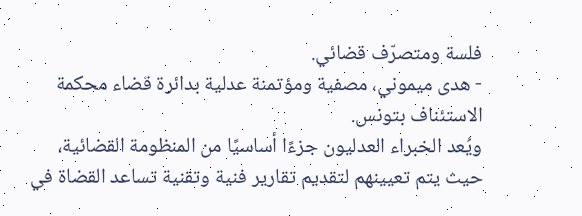فلسة ومتصرّف قضائي.
- هدى ميموني، مصفية ومؤتمنة عدلية بدائرة قضاء محكمة الاستئناف بتونس.
ويُعد الخبراء العدليون جزءًا أساسيًا من المنظومة القضائية، حيث يتم تعيينهم لتقديم تقارير فنية وتقنية تساعد القضاة في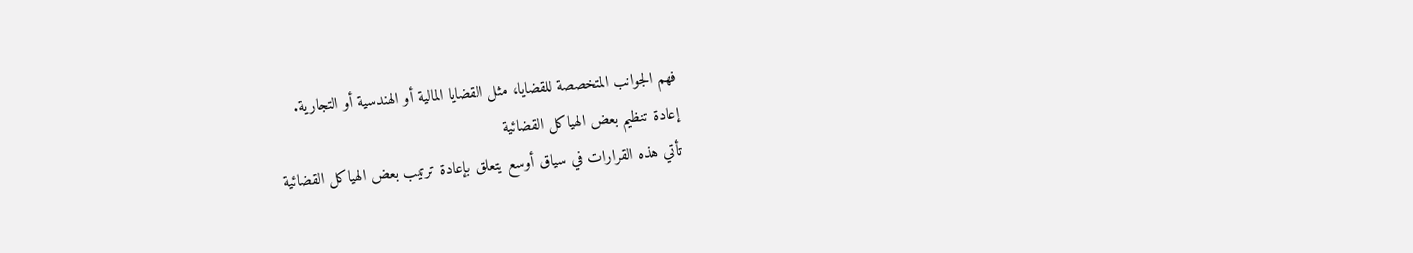فهم الجوانب المتخصصة للقضايا، مثل القضايا المالية أو الهندسية أو التجارية.
إعادة تنظيم بعض الهياكل القضائية
تأتي هذه القرارات في سياق أوسع يتعلق بإعادة ترتيب بعض الهياكل القضائية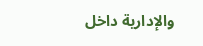والإدارية داخل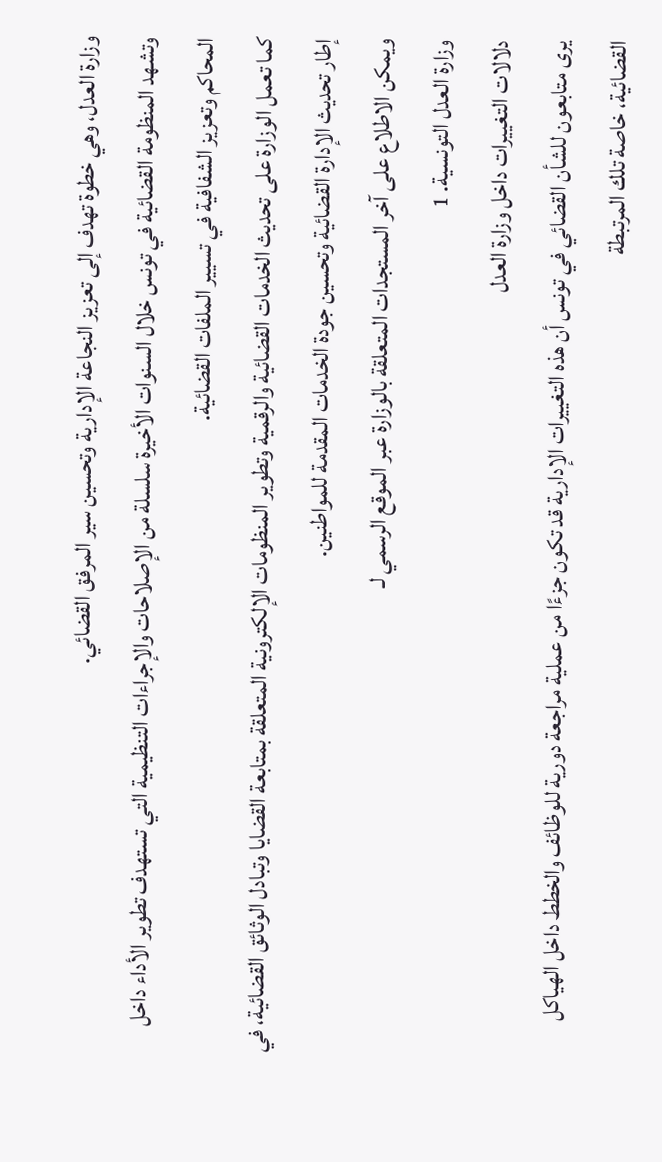وزارة العدل، وهي خطوة تهدف إلى تعزيز النجاعة الإدارية وتحسين سير المرفق القضائي.
وتشهد المنظومة القضائية في تونس خلال السنوات الأخيرة سلسلة من الإصلاحات والإجراءات التنظيمية التي تستهدف تطوير الأداء داخل المحاكم وتعزيز الشفافية في تسيير الملفات القضائية.
كما تعمل الوزارة على تحديث الخدمات القضائية والرقمية وتطوير المنظومات الإلكترونية المتعلقة بمتابعة القضايا وتبادل الوثائق القضائية، في إطار تحديث الإدارة القضائية وتحسين جودة الخدمات المقدمة للمواطنين.
ويمكن الاطلاع على آخر المستجدات المتعلقة بالوزارة عبر الموقع الرسمي لـ
وزارة العدل التونسية. 1
دلالات التغييرات داخل وزارة العدل
يرى متابعون للشأن القضائي في تونس أن هذه التغييرات الإدارية قد تكون جزءًا من عملية مراجعة دورية للوظائف والخطط داخل الهياكل القضائية، خاصة تلك المرتبطة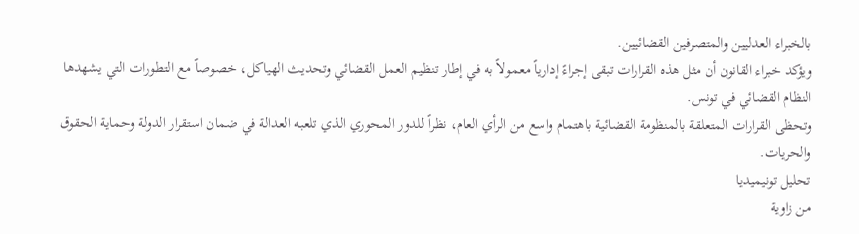بالخبراء العدليين والمتصرفين القضائيين.
ويؤكد خبراء القانون أن مثل هذه القرارات تبقى إجراءً إدارياً معمولاً به في إطار تنظيم العمل القضائي وتحديث الهياكل، خصوصاً مع التطورات التي يشهدها النظام القضائي في تونس.
وتحظى القرارات المتعلقة بالمنظومة القضائية باهتمام واسع من الرأي العام، نظراً للدور المحوري الذي تلعبه العدالة في ضمان استقرار الدولة وحماية الحقوق والحريات.
تحليل تونيميديا
من زاوية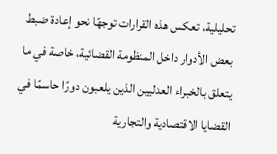تحليلية، تعكس هذه القرارات توجهًا نحو إعادة ضبط بعض الأدوار داخل المنظومة القضائية، خاصة في ما يتعلق بالخبراء العدليين الذين يلعبون دورًا حاسمًا في القضايا الاقتصادية والتجارية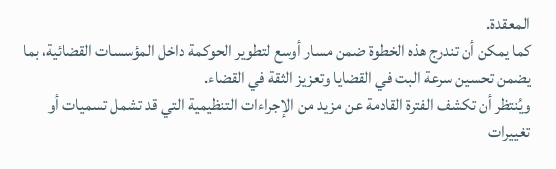المعقدة.
كما يمكن أن تندرج هذه الخطوة ضمن مسار أوسع لتطوير الحوكمة داخل المؤسسات القضائية، بما يضمن تحسين سرعة البت في القضايا وتعزيز الثقة في القضاء.
ويُنتظر أن تكشف الفترة القادمة عن مزيد من الإجراءات التنظيمية التي قد تشمل تسميات أو تغييرات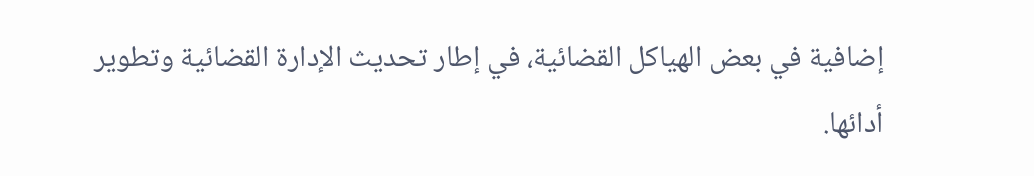إضافية في بعض الهياكل القضائية، في إطار تحديث الإدارة القضائية وتطوير أدائها.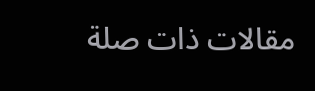مقالات ذات صلة